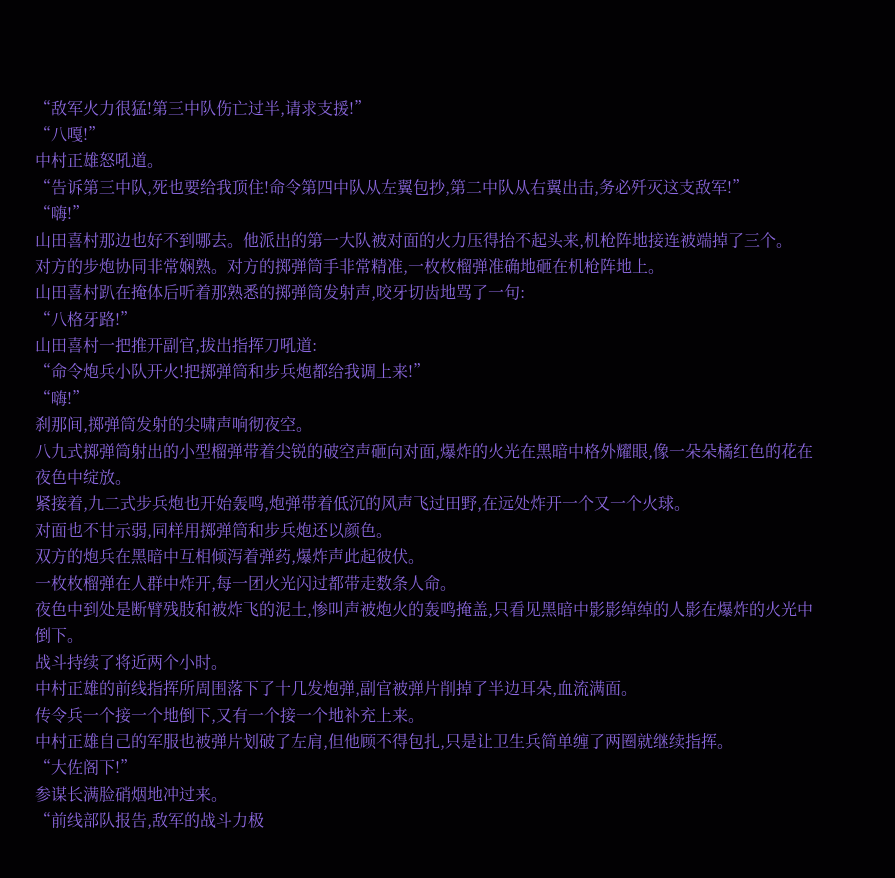“敌军火力很猛!第三中队伤亡过半,请求支援!”
“八嘎!”
中村正雄怒吼道。
“告诉第三中队,死也要给我顶住!命令第四中队从左翼包抄,第二中队从右翼出击,务必歼灭这支敌军!”
“嗨!”
山田喜村那边也好不到哪去。他派出的第一大队被对面的火力压得抬不起头来,机枪阵地接连被端掉了三个。
对方的步炮协同非常娴熟。对方的掷弹筒手非常精准,一枚枚榴弹准确地砸在机枪阵地上。
山田喜村趴在掩体后听着那熟悉的掷弹筒发射声,咬牙切齿地骂了一句:
“八格牙路!”
山田喜村一把推开副官,拔出指挥刀吼道:
“命令炮兵小队开火!把掷弹筒和步兵炮都给我调上来!”
“嗨!”
刹那间,掷弹筒发射的尖啸声响彻夜空。
八九式掷弹筒射出的小型榴弹带着尖锐的破空声砸向对面,爆炸的火光在黑暗中格外耀眼,像一朵朵橘红色的花在夜色中绽放。
紧接着,九二式步兵炮也开始轰鸣,炮弹带着低沉的风声飞过田野,在远处炸开一个又一个火球。
对面也不甘示弱,同样用掷弹筒和步兵炮还以颜色。
双方的炮兵在黑暗中互相倾泻着弹药,爆炸声此起彼伏。
一枚枚榴弹在人群中炸开,每一团火光闪过都带走数条人命。
夜色中到处是断臂残肢和被炸飞的泥土,惨叫声被炮火的轰鸣掩盖,只看见黑暗中影影绰绰的人影在爆炸的火光中倒下。
战斗持续了将近两个小时。
中村正雄的前线指挥所周围落下了十几发炮弹,副官被弹片削掉了半边耳朵,血流满面。
传令兵一个接一个地倒下,又有一个接一个地补充上来。
中村正雄自己的军服也被弹片划破了左肩,但他顾不得包扎,只是让卫生兵简单缠了两圈就继续指挥。
“大佐阁下!”
参谋长满脸硝烟地冲过来。
“前线部队报告,敌军的战斗力极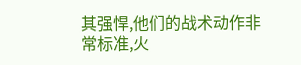其强悍,他们的战术动作非常标准,火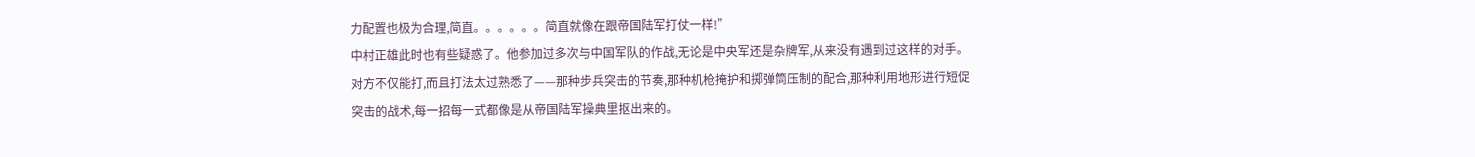力配置也极为合理,简直。。。。。。简直就像在跟帝国陆军打仗一样!”
中村正雄此时也有些疑惑了。他参加过多次与中国军队的作战,无论是中央军还是杂牌军,从来没有遇到过这样的对手。
对方不仅能打,而且打法太过熟悉了——那种步兵突击的节奏,那种机枪掩护和掷弹筒压制的配合,那种利用地形进行短促突击的战术,每一招每一式都像是从帝国陆军操典里抠出来的。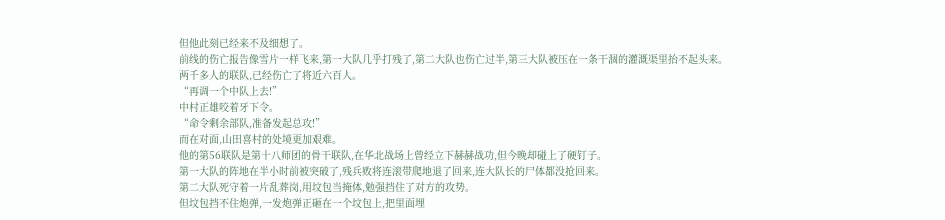但他此刻已经来不及细想了。
前线的伤亡报告像雪片一样飞来,第一大队几乎打残了,第二大队也伤亡过半,第三大队被压在一条干涸的灌溉渠里抬不起头来。
两千多人的联队,已经伤亡了将近六百人。
“再调一个中队上去!”
中村正雄咬着牙下令。
“命令剩余部队,准备发起总攻!”
而在对面,山田喜村的处境更加艰难。
他的第56联队是第十八师团的骨干联队,在华北战场上曾经立下赫赫战功,但今晚却碰上了硬钉子。
第一大队的阵地在半小时前被突破了,残兵败将连滚带爬地退了回来,连大队长的尸体都没抢回来。
第二大队死守着一片乱葬岗,用坟包当掩体,勉强挡住了对方的攻势。
但坟包挡不住炮弹,一发炮弹正砸在一个坟包上,把里面埋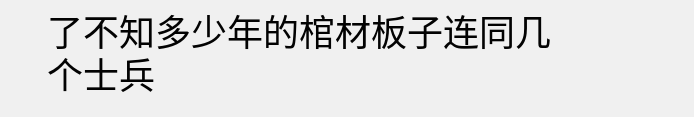了不知多少年的棺材板子连同几个士兵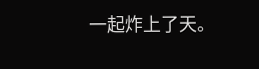一起炸上了天。